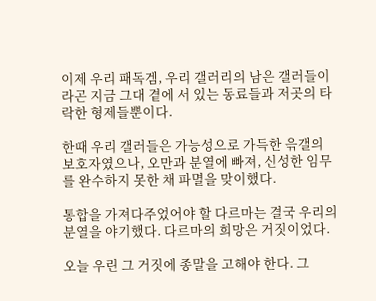이제 우리 패독겜, 우리 갤러리의 남은 갤러들이라곤 지금 그대 곁에 서 있는 동료들과 저곳의 타락한 형제들뿐이다.

한때 우리 갤러들은 가능성으로 가득한 윾갤의 보호자였으나, 오만과 분열에 빠져, 신성한 임무를 완수하지 못한 채 파멸을 맞이했다.

통합을 가져다주었어야 할 다르마는 결국 우리의 분열을 야기했다. 다르마의 희망은 거짓이었다.

오늘 우린 그 거짓에 종말을 고해야 한다. 그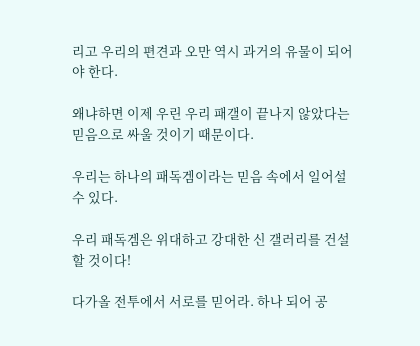리고 우리의 편견과 오만 역시 과거의 유물이 되어야 한다.

왜냐하면 이제 우린 우리 패갤이 끝나지 않았다는 믿음으로 싸울 것이기 때문이다.

우리는 하나의 패독겜이라는 믿음 속에서 일어설 수 있다.

우리 패독겜은 위대하고 강대한 신 갤러리를 건설할 것이다!

다가올 전투에서 서로를 믿어라. 하나 되어 공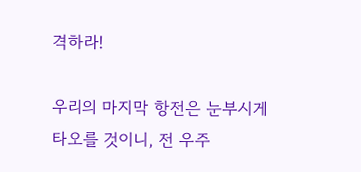격하라!

우리의 마지막 항전은 눈부시게 타오를 것이니, 전 우주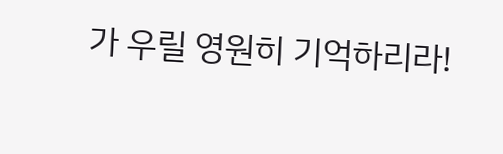가 우릴 영원히 기억하리라!